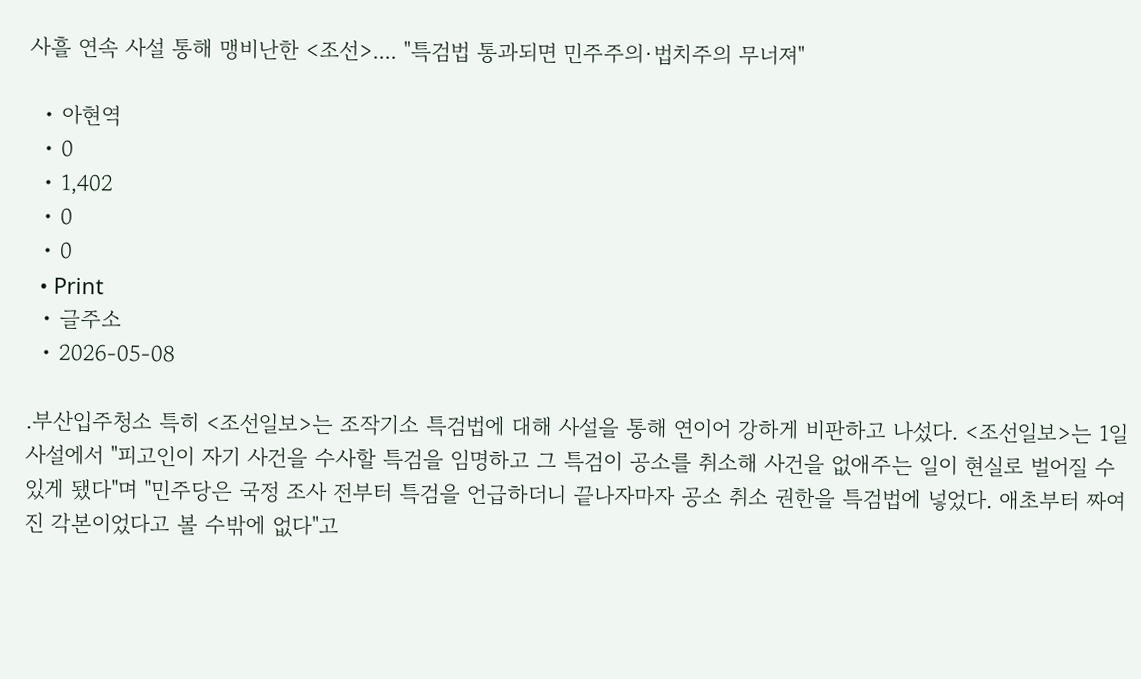사흘 연속 사설 통해 맹비난한 <조선>.... "특검법 통과되면 민주주의·법치주의 무너져"

  • 아현역
  • 0
  • 1,402
  • 0
  • 0
  • Print
  • 글주소
  • 2026-05-08

.부산입주청소 특히 <조선일보>는 조작기소 특검법에 대해 사설을 통해 연이어 강하게 비판하고 나섰다. <조선일보>는 1일 사설에서 "피고인이 자기 사건을 수사할 특검을 임명하고 그 특검이 공소를 취소해 사건을 없애주는 일이 현실로 벌어질 수 있게 됐다"며 "민주당은 국정 조사 전부터 특검을 언급하더니 끝나자마자 공소 취소 권한을 특검법에 넣었다. 애초부터 짜여진 각본이었다고 볼 수밖에 없다"고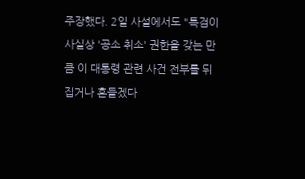주장했다. 2일 사설에서도 "특검이 사실상 '공소 취소' 권한을 갖는 만큼 이 대통령 관련 사건 전부를 뒤집거나 흔들겠다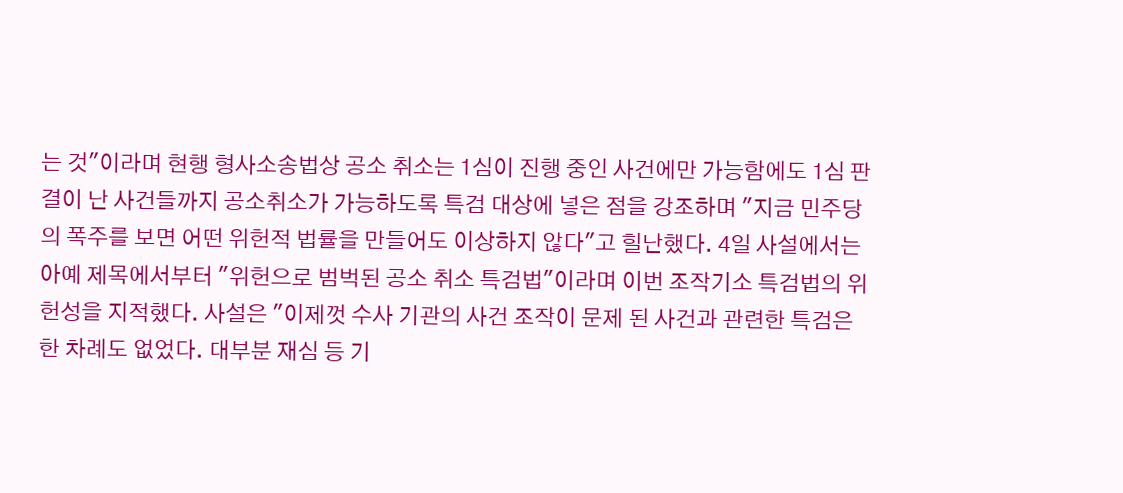는 것"이라며 현행 형사소송법상 공소 취소는 1심이 진행 중인 사건에만 가능함에도 1심 판결이 난 사건들까지 공소취소가 가능하도록 특검 대상에 넣은 점을 강조하며 "지금 민주당의 폭주를 보면 어떤 위헌적 법률을 만들어도 이상하지 않다"고 힐난했다. 4일 사설에서는 아예 제목에서부터 "위헌으로 범벅된 공소 취소 특검법"이라며 이번 조작기소 특검법의 위헌성을 지적했다. 사설은 "이제껏 수사 기관의 사건 조작이 문제 된 사건과 관련한 특검은 한 차례도 없었다. 대부분 재심 등 기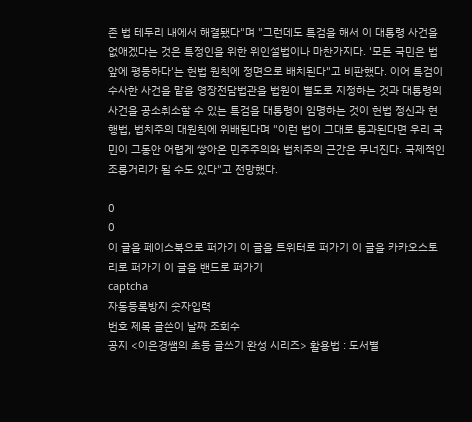존 법 테두리 내에서 해결됐다"며 "그런데도 특검을 해서 이 대통령 사건을 없애겠다는 것은 특정인을 위한 위인설법이나 마찬가지다. '모든 국민은 법 앞에 평등하다'는 헌법 원칙에 정면으로 배치된다"고 비판했다. 이어 특검이 수사한 사건을 맡을 영장전담법관을 법원이 별도로 지정하는 것과 대통령의 사건을 공소취소할 수 있는 특검을 대통령이 임명하는 것이 헌법 정신과 현행법, 법치주의 대원칙에 위배된다며 "이런 법이 그대로 통과된다면 우리 국민이 그동안 어렵게 쌓아온 민주주의와 법치주의 근간은 무너진다. 국제적인 조롱거리가 될 수도 있다"고 전망했다.

0
0
이 글을 페이스북으로 퍼가기 이 글을 트위터로 퍼가기 이 글을 카카오스토리로 퍼가기 이 글을 밴드로 퍼가기
captcha
자동등록방지 숫자입력
번호 제목 글쓴이 날짜 조회수
공지 <이은경쌤의 초등 글쓰기 완성 시리즈> 활용법 : 도서별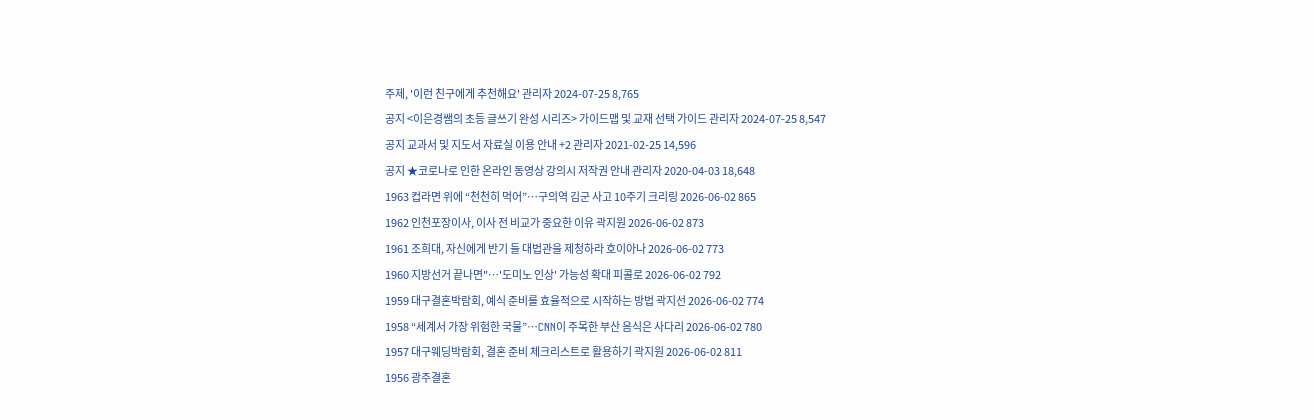주제, '이런 친구에게 추천해요' 관리자 2024-07-25 8,765
공지 <이은경쌤의 초등 글쓰기 완성 시리즈> 가이드맵 및 교재 선택 가이드 관리자 2024-07-25 8,547
공지 교과서 및 지도서 자료실 이용 안내 +2 관리자 2021-02-25 14,596
공지 ★코로나로 인한 온라인 동영상 강의시 저작권 안내 관리자 2020-04-03 18,648
1963 컵라면 위에 “천천히 먹어”…구의역 김군 사고 10주기 크리링 2026-06-02 865
1962 인천포장이사, 이사 전 비교가 중요한 이유 곽지원 2026-06-02 873
1961 조희대, 자신에게 반기 들 대법관을 제청하라 호이아나 2026-06-02 773
1960 지방선거 끝나면"…'도미노 인상' 가능성 확대 피콜로 2026-06-02 792
1959 대구결혼박람회, 예식 준비를 효율적으로 시작하는 방법 곽지선 2026-06-02 774
1958 “세계서 가장 위험한 국물”…CNN이 주목한 부산 음식은 사다리 2026-06-02 780
1957 대구웨딩박람회, 결혼 준비 체크리스트로 활용하기 곽지원 2026-06-02 811
1956 광주결혼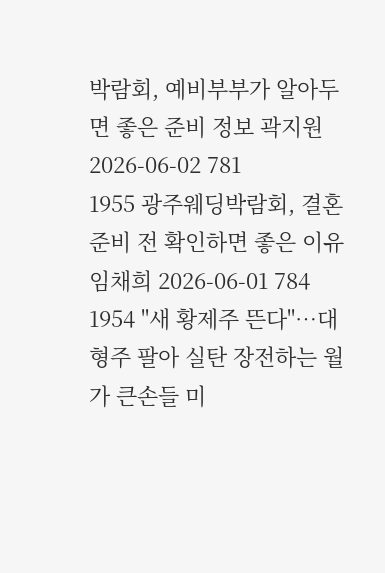박람회, 예비부부가 알아두면 좋은 준비 정보 곽지원 2026-06-02 781
1955 광주웨딩박람회, 결혼 준비 전 확인하면 좋은 이유 임채희 2026-06-01 784
1954 "새 황제주 뜬다"…대형주 팔아 실탄 장전하는 월가 큰손들 미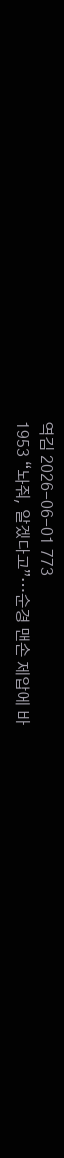역김 2026-06-01 773
1953 “놔줘, 알겠다고”…순경 맨손 제압에 바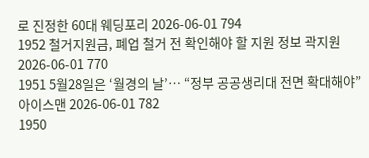로 진정한 60대 웨딩포리 2026-06-01 794
1952 철거지원금, 폐업 철거 전 확인해야 할 지원 정보 곽지원 2026-06-01 770
1951 5월28일은 ‘월경의 날’… “정부 공공생리대 전면 확대해야” 아이스맨 2026-06-01 782
1950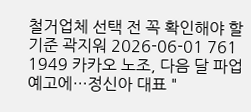철거업체 선택 전 꼭 확인해야 할 기준 곽지워 2026-06-01 761
1949 카카오 노조, 다음 달 파업 예고에…정신아 대표 "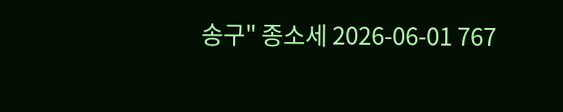송구" 종소세 2026-06-01 767